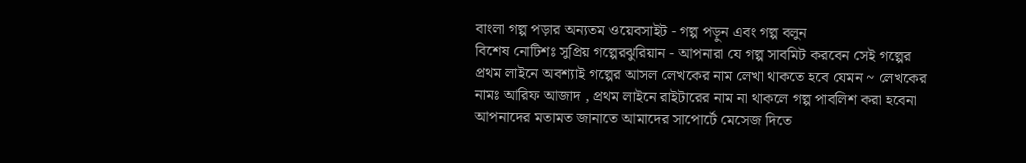বাংলা গল্প পড়ার অন্যতম ওয়েবসাইট - গল্প পড়ুন এবং গল্প বলুন
বিশেষ নোটিশঃ সুপ্রিয় গল্পেরঝুরিয়ান - আপনারা যে গল্প সাবমিট করবেন সেই গল্পের প্রথম লাইনে অবশ্যাই গল্পের আসল লেখকের নাম লেখা থাকতে হবে যেমন ~ লেখকের নামঃ আরিফ আজাদ , প্রথম লাইনে রাইটারের নাম না থাকলে গল্প পাবলিশ করা হবেনা
আপনাদের মতামত জানাতে আমাদের সাপোর্টে মেসেজ দিতে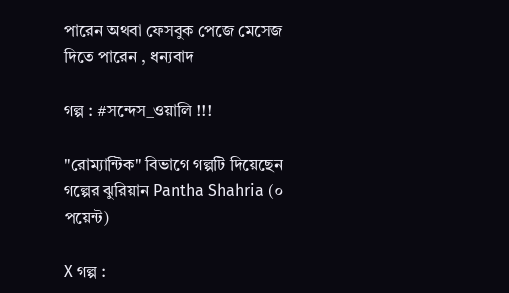পারেন অথবা ফেসবুক পেজে মেসেজ দিতে পারেন , ধন্যবাদ

গল্প : #সন্দেস_ওয়ালি !!!

"রোম্যান্টিক" বিভাগে গল্পটি দিয়েছেন গল্পের ঝুরিয়ান Pantha Shahria (০ পয়েন্ট)

X গল্প :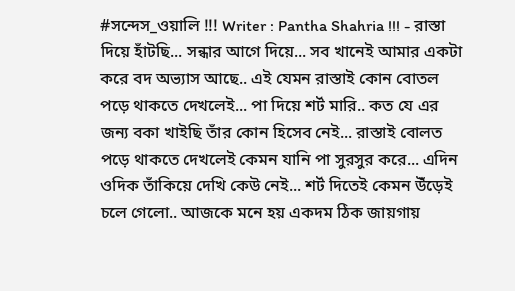#সন্দেস_ওয়ালি !!! Writer : Pantha Shahria !!! - রাস্তা দিয়ে হাঁটছি... সন্ধার আগে দিয়ে... সব খানেই আমার একটা করে বদ অভ্যাস আছে.. এই যেমন রাস্তাই কোন বোতল পড়ে থাকতে দেখলেই... পা দিয়ে শর্ট মারি.. কত যে এর জন্য বকা খাইছি তাঁর কোন হিসেব নেই... রাস্তাই বোলত পড়ে থাকতে দেখলেই কেমন যানি পা সুরসুর করে... এদিন ওদিক তাঁকিয়ে দেখি কেউ নেই... শর্ট দিতেই কেমন উঁড়েই চলে গেলো.. আজকে মনে হয় একদম ঠিক জায়গায়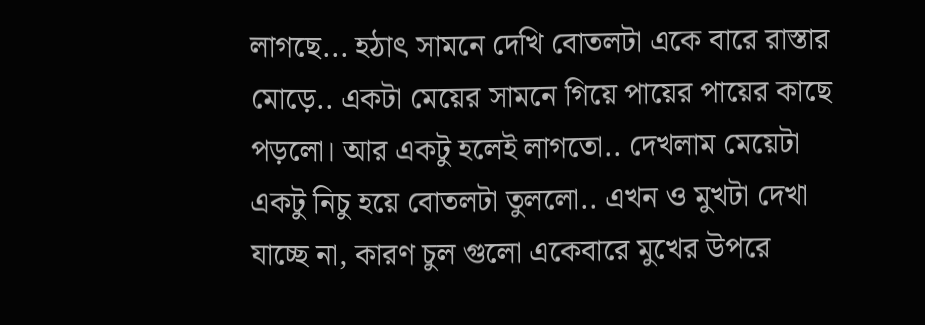লাগছে... হঠাৎ সামনে দেখি বোতলটা একে বারে রাস্তার মোড়ে.. একটা মেয়ের সামনে গিয়ে পায়ের পায়ের কাছে পড়লো। আর একটু হলেই লাগতো.. দেখলাম মেয়েটা একটু নিচু হয়ে বোতলটা তুললো.. এখন ও মুখটা দেখা যাচ্ছে না, কারণ চুল গুলো একেবারে মুখের উপরে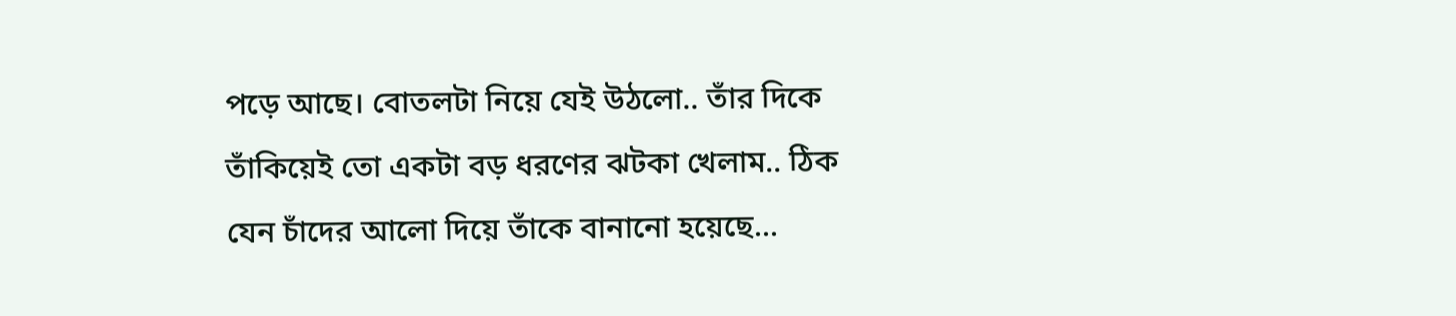পড়ে আছে। বোতলটা নিয়ে যেই উঠলো.. তাঁর দিকে তাঁকিয়েই তো একটা বড় ধরণের ঝটকা খেলাম.. ঠিক যেন চাঁদের আলো দিয়ে তাঁকে বানানো হয়েছে...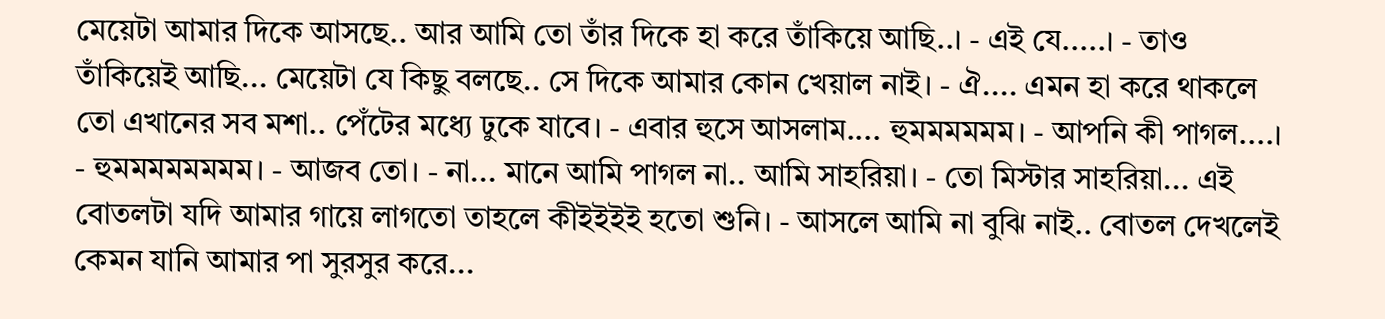মেয়েটা আমার দিকে আসছে.. আর আমি তো তাঁর দিকে হা করে তাঁকিয়ে আছি..। - এই যে.....। - তাও তাঁকিয়েই আছি... মেয়েটা যে কিছু বলছে.. সে দিকে আমার কোন খেয়াল নাই। - ঐ.... এমন হা করে থাকলে তো এখানের সব মশা.. পেঁটের মধ্যে ঢুকে যাবে। - এবার হুসে আসলাম.... হুমমমমমম। - আপনি কী পাগল....। - হুমমমমমমমম। - আজব তো। - না... মানে আমি পাগল না.. আমি সাহরিয়া। - তো মিস্টার সাহরিয়া... এই বোতলটা যদি আমার গায়ে লাগতো তাহলে কীইইইই হতো শুনি। - আসলে আমি না বুঝি নাই.. বোতল দেখলেই কেমন যানি আমার পা সুরসুর করে...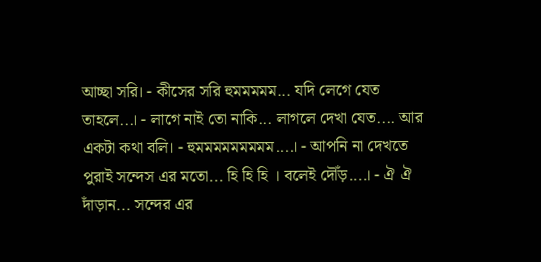আচ্ছা সরি। - কীসের সরি হুমমমমম... যদি লেগে যেত তাহলে...। - লাগে নাই তো নাকি... লাগলে দেখা যেত.... আর একটা কথা বলি। - হুমমমমমমমমম....। - আপনি না দেখতে পুরাই সন্দেস এর মতো... হি হি হি । বলেই দৌঁড়....। - ঐ ঐ দাঁড়ান... সন্দের এর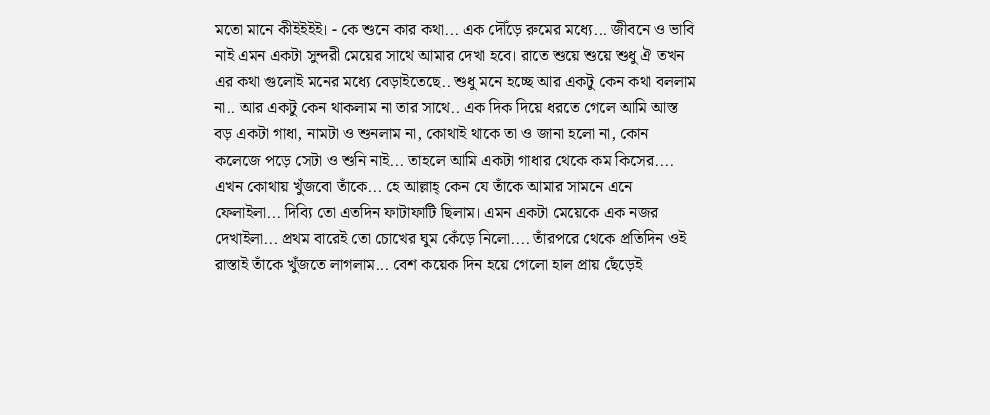মতো মানে কীইইইই। - কে শুনে কার কথা... এক দৌঁড়ে রুমের মধ্যে... জীবনে ও ভাবি নাই এমন একটা সুন্দরী মেয়ের সাথে আমার দেখা হবে। রাতে শুয়ে শুয়ে শুধু ঐ তখন এর কথা গুলোই মনের মধ্যে বেড়াইতেছে.. শুধু মনে হচ্ছে আর একটু কেন কথা বললাম না.. আর একটু কেন থাকলাম না তার সাথে.. এক দিক দিয়ে ধরতে গেলে আমি আস্ত বড় একটা গাধা, নামটা ও শুনলাম না, কোথাই থাকে তা ও জানা হলো না, কোন কলেজে পড়ে সেটা ও শুনি নাই... তাহলে আমি একটা গাধার থেকে কম কিসের.... এখন কোথায় খুঁজবো তাঁকে... হে আল্লাহ্ কেন যে তাঁকে আমার সামনে এনে ফেলাইলা... দিব্যি তো এতদিন ফাটাফাটি ছিলাম। এমন একটা মেয়েকে এক নজর দেখাইলা... প্রথম বারেই তো চোখের ঘুম কেঁড়ে নিলো.... তাঁরপরে থেকে প্রতিদিন ওই রাস্তাই তাঁকে খুঁজতে লাগলাম... বেশ কয়েক দিন হয়ে গেলো হাল প্রায় ছেঁড়েই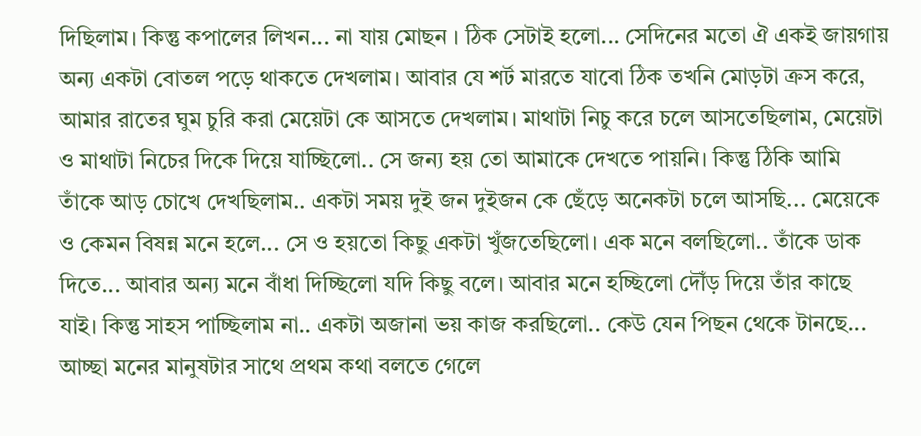দিছিলাম। কিন্তু কপালের লিখন... না যায় মোছন । ঠিক সেটাই হলো... সেদিনের মতো ঐ একই জায়গায় অন্য একটা বোতল পড়ে থাকতে দেখলাম। আবার যে শর্ট মারতে যাবো ঠিক তখনি মোড়টা ক্রস করে, আমার রাতের ঘুম চুরি করা মেয়েটা কে আসতে দেখলাম। মাথাটা নিচু করে চলে আসতেছিলাম, মেয়েটা ও মাথাটা নিচের দিকে দিয়ে যাচ্ছিলো.. সে জন্য হয় তো আমাকে দেখতে পায়নি। কিন্তু ঠিকি আমি তাঁকে আড় চোখে দেখছিলাম.. একটা সময় দুই জন দুইজন কে ছেঁড়ে অনেকটা চলে আসছি... মেয়েকে ও কেমন বিষন্ন মনে হলে... সে ও হয়তো কিছু একটা খুঁজতেছিলো। এক মনে বলছিলো.. তাঁকে ডাক দিতে... আবার অন্য মনে বাঁধা দিচ্ছিলো যদি কিছু বলে। আবার মনে হচ্ছিলো দৌঁড় দিয়ে তাঁর কাছে যাই। কিন্তু সাহস পাচ্ছিলাম না.. একটা অজানা ভয় কাজ করছিলো.. কেউ যেন পিছন থেকে টানছে... আচ্ছা মনের মানুষটার সাথে প্রথম কথা বলতে গেলে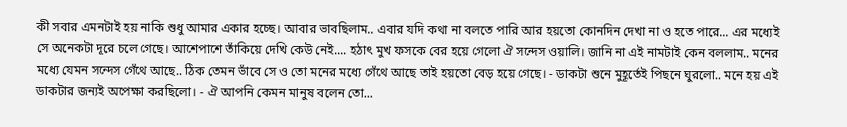কী সবার এমনটাই হয় নাকি শুধু আমার একার হচ্ছে। আবার ভাবছিলাম.. এবার যদি কথা না বলতে পারি আর হয়তো কোনদিন দেখা না ও হতে পারে... এর মধ্যেই সে অনেকটা দূরে চলে গেছে। আশেপাশে তাঁকিয়ে দেখি কেউ নেই.... হঠাৎ মুখ ফসকে বের হয়ে গেলো ঐ সন্দেস ওয়ালি। জানি না এই নামটাই কেন বললাম.. মনের মধ্যে যেমন সন্দেস গেঁথে আছে.. ঠিক তেমন ভাঁবে সে ও তো মনের মধ্যে গেঁথে আছে তাই হয়তো বেড় হয়ে গেছে। - ডাকটা শুনে মুহূর্তেই পিছনে ঘুরলো.. মনে হয় এই ডাকটার জন্যই অপেক্ষা করছিলো। - ঐ আপনি কেমন মানুষ বলেন তো...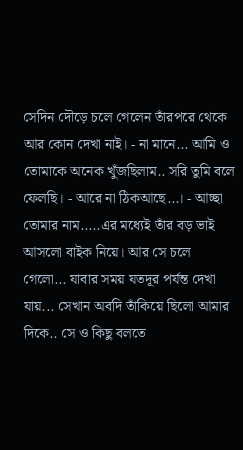সেদিন দৌড়ে চলে গেলেন তাঁরপরে থেকে আর কোন দেখা নাই। - না মানে... আমি ও তোমাকে অনেক খুঁজছিলাম.. সরি তুমি বলে ফেলছি। - আরে না ঠিকআছে...। - আচ্ছা তোমার নাম.....এর মধ্যেই তাঁর বড় ভাই আসলো বাইক নিয়ে। আর সে চলে গেলো... যাবার সময় যতদূর পর্যন্ত দেখা যায়... সেখান অবদি তাঁকিয়ে ছিলো আমার দিকে.. সে ও কিছু বলতে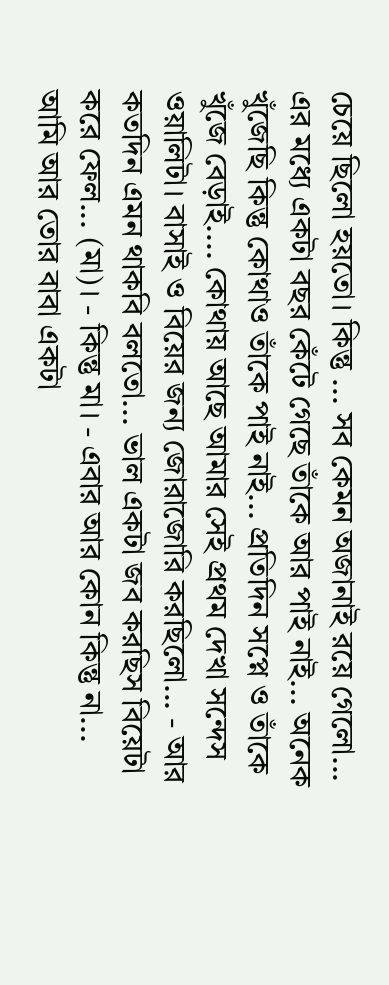চেয়ে ছিলো হয়তো। কিন্তু ... সব কেমন অজানাই রয়ে গেলো... এর মধ্যে একটা বছর কেঁটে গেছে তাঁকে আর পাই নাই... অনেক খুঁজেছি কিন্তু কোথাও তাঁকে পাই নাই... প্রতিদিন সপ্নে ও তাঁকে খুঁজে বেড়াই.... কোথায় আছে আমার সেই প্রথম দেখা সন্দেস ওয়ালিটা। বাসাই ও বিয়ের জন্য জোরাজোরি করছিলো... - আর কতদিন এমন থাকবি বলতো... ভাল একটা জব করছিস বিয়েটা করে ফেল... (মা)। - কিন্তু মা। - এবার আর কোন কিন্তু না... আমি আর তোর বাবা একটা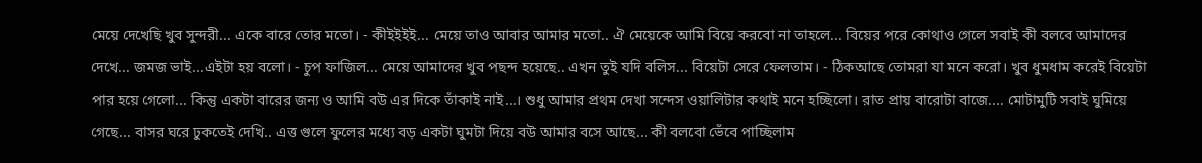মেয়ে দেখেছি খুব সুন্দরী... একে বারে তোর মতো। - কীইইইই... মেয়ে তাও আবার আমার মতো.. ঐ মেয়েকে আমি বিয়ে করবো না তাহলে... বিয়ের পরে কোথাও গেলে সবাই কী বলবে আমাদের দেখে... জমজ ভাই...এইটা হয় বলো। - চুপ ফাজিল... মেয়ে আমাদের খুব পছন্দ হয়েছে.. এখন তুই যদি বলিস... বিয়েটা সেরে ফেলতাম। - ঠিকআছে তোমরা যা মনে করো। খুব ধুমধাম করেই বিয়েটা পার হয়ে গেলো... কিন্তু একটা বারের জন্য ও আমি বউ এর দিকে তাঁকাই নাই...। শুধু আমার প্রথম দেখা সন্দেস ওয়ালিটার কথাই মনে হচ্ছিলো। রাত প্রায় বারোটা বাজে.... মোটামুটি সবাই ঘুমিয়ে গেছে... বাসর ঘরে ঢুকতেই দেখি.. এত্ত গুলে ফুলের মধ্যে বড় একটা ঘুমটা দিয়ে বউ আমার বসে আছে... কী বলবো ভেঁবে পাচ্ছিলাম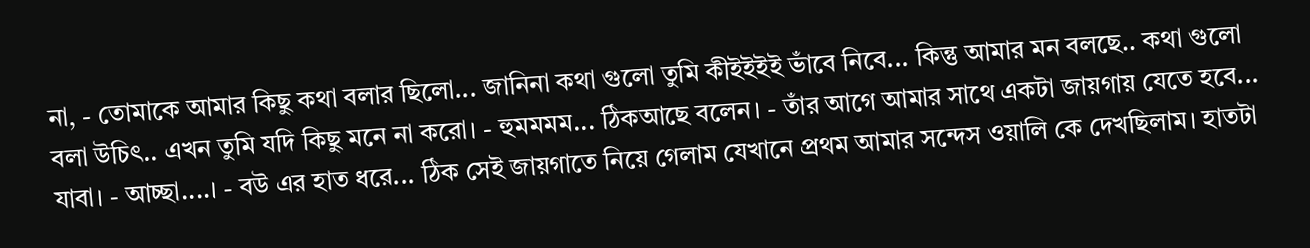না, - তোমাকে আমার কিছু কথা বলার ছিলো... জানিনা কথা গুলো তুমি কীইইইই ভাঁবে নিবে... কিন্তু আমার মন বলছে.. কথা গুলো বলা উচিৎ.. এখন তুমি যদি কিছু মনে না করো। - হুমমমম... ঠিকআছে বলেন। - তাঁর আগে আমার সাথে একটা জায়গায় যেতে হবে... যাবা। - আচ্ছা....। - বউ এর হাত ধরে... ঠিক সেই জায়গাতে নিয়ে গেলাম যেখানে প্রথম আমার সন্দেস ওয়ালি কে দেখছিলাম। হাতটা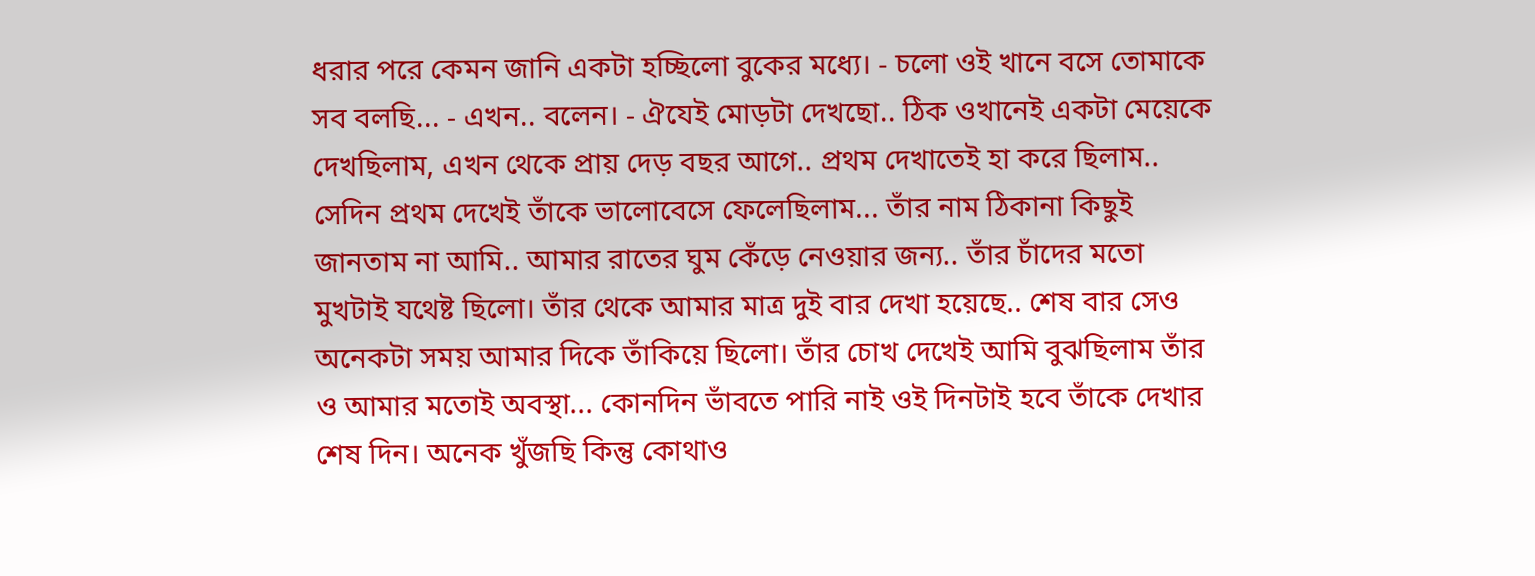ধরার পরে কেমন জানি একটা হচ্ছিলো বুকের মধ্যে। - চলো ওই খানে বসে তোমাকে সব বলছি... - এখন.. বলেন। - ঐযেই মোড়টা দেখছো.. ঠিক ওখানেই একটা মেয়েকে দেখছিলাম, এখন থেকে প্রায় দেড় বছর আগে.. প্রথম দেখাতেই হা করে ছিলাম.. সেদিন প্রথম দেখেই তাঁকে ভালোবেসে ফেলেছিলাম... তাঁর নাম ঠিকানা কিছুই জানতাম না আমি.. আমার রাতের ঘুম কেঁড়ে নেওয়ার জন্য.. তাঁর চাঁদের মতো মুখটাই যথেষ্ট ছিলো। তাঁর থেকে আমার মাত্র দুই বার দেখা হয়েছে.. শেষ বার সেও অনেকটা সময় আমার দিকে তাঁকিয়ে ছিলো। তাঁর চোখ দেখেই আমি বুঝছিলাম তাঁর ও আমার মতোই অবস্থা... কোনদিন ভাঁবতে পারি নাই ওই দিনটাই হবে তাঁকে দেখার শেষ দিন। অনেক খুঁজছি কিন্তু কোথাও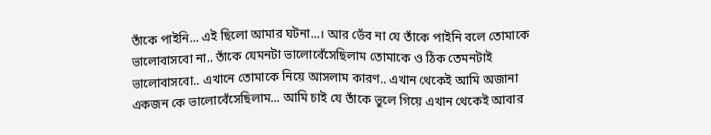তাঁকে পাইনি... এই ছিলো আমার ঘটনা...। আর ভেঁব না যে তাঁকে পাইনি বলে তোমাকে ভালোবাসবো না.. তাঁকে যেমনটা ভালোবেঁসেছিলাম তোমাকে ও ঠিক তেমনটাই ভালোবাসবো.. এখানে তোমাকে নিয়ে আসলাম কারণ.. এখান থেকেই আমি অজানা একজন কে ভালোবেঁসেছিলাম... আমি চাই যে তাঁকে ভুলে গিয়ে এখান থেকেই আবার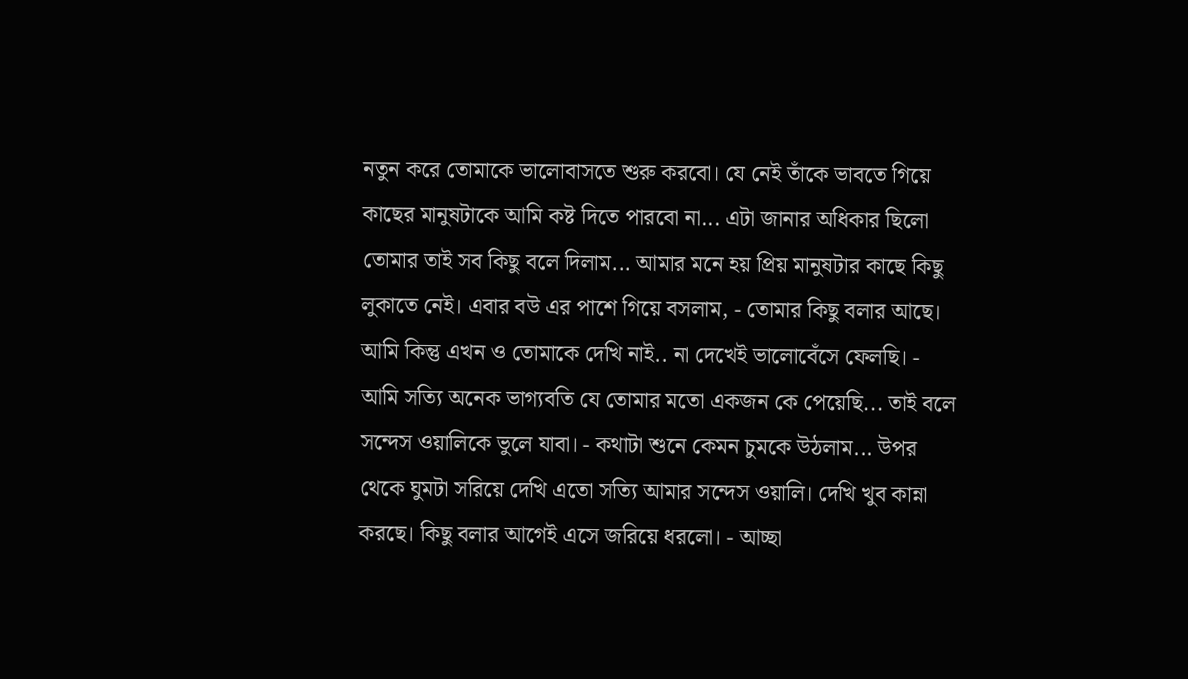নতুন করে তোমাকে ভালোবাসতে শুরু করবো। যে নেই তাঁকে ভাবতে গিয়ে কাছের মানুষটাকে আমি কষ্ট দিতে পারবো না... এটা জানার অধিকার ছিলো তোমার তাই সব কিছু বলে দিলাম... আমার মনে হয় প্রিয় মানুষটার কাছে কিছু লুকাতে নেই। এবার বউ এর পাশে গিয়ে বসলাম, - তোমার কিছু বলার আছে। আমি কিন্তু এখন ও তোমাকে দেখি নাই.. না দেখেই ভালোবেঁসে ফেলছি। - আমি সত্যি অনেক ভাগ্যবতি যে তোমার মতো একজন কে পেয়েছি... তাই বলে সন্দেস ওয়ালিকে ভুলে যাবা। - কথাটা শুনে কেমন চুমকে উঠলাম... উপর থেকে ঘুমটা সরিয়ে দেখি এতো সত্যি আমার সন্দেস ওয়ালি। দেখি খুব কান্না করছে। কিছু বলার আগেই এসে জরিয়ে ধরলো। - আচ্ছা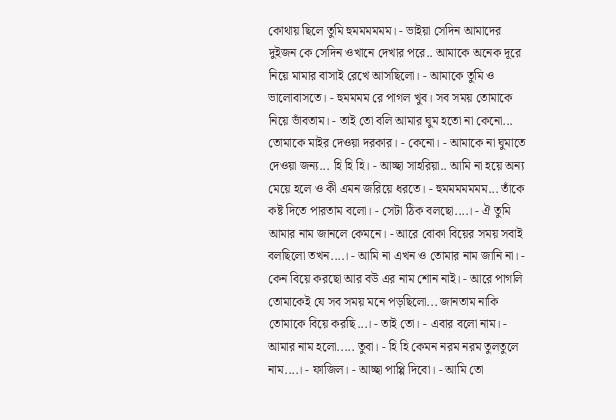কোথায় ছিলে তুমি হুমমমমমম। - ভাইয়া সেদিন আমাদের দুইজন কে সেদিন ওখানে দেখার পরে.. আমাকে অনেক দূরে নিয়ে মামার বাসাই রেখে আসছিলো। - আমাকে তুমি ও ভালোবাসতে। - হুমমমম রে পাগল খুব। সব সময় তোমাকে নিয়ে ভাঁবতাম। - তাই তো বলি আমার ঘুম হতো না কেনো... তোমাকে মাইর দেওয়া দরকার। - কেনো। - আমাকে না ঘুমাতে দেওয়া জন্য... হি হি হি। - আচ্ছা সাহরিয়া.. আমি না হয়ে অন্য মেয়ে হলে ও কী এমন জরিয়ে ধরতে। - হুমমমমমমম... তাঁকে কষ্ট দিতে পারতাম বলো। - সেটা ঠিক বলছো....। - ঐ তুমি আমার নাম জানলে কেমনে। - আরে বোকা বিয়ের সময় সবাই বলছিলো তখন....। - আমি না এখন ও তোমার নাম জানি না। - কেন বিয়ে করছো আর বউ এর নাম শোন নাই। - আরে পাগলি তোমাকেই যে সব সময় মনে পড়ছিলো... জানতাম নাকি তোমাকে বিয়ে করছি...। - তাই তো। - এবার বলো নাম। - আমার নাম হলো..... তুবা। - হি হি কেমন নরম নরম তুলতুলে নাম....। - ফাজিল। - আচ্ছা পাপ্পি দিবো। - আমি তো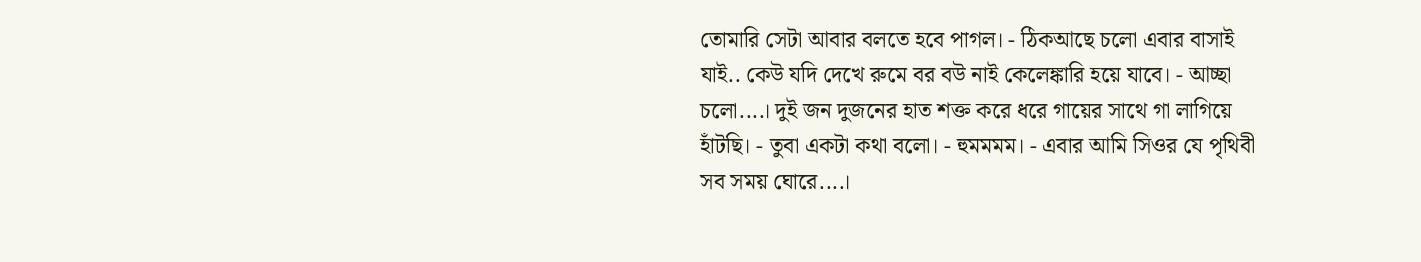তোমারি সেটা আবার বলতে হবে পাগল। - ঠিকআছে চলো এবার বাসাই যাই.. কেউ যদি দেখে রুমে বর বউ নাই কেলেঙ্কারি হয়ে যাবে। - আচ্ছা চলো....। দুই জন দুজনের হাত শক্ত করে ধরে গায়ের সাথে গা লাগিয়ে হাঁটছি। - তুবা একটা কথা বলো। - হুমমমম। - এবার আমি সিওর যে পৃথিবী সব সময় ঘোরে....।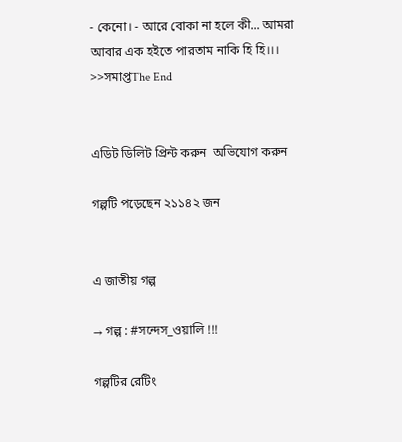- কেনো। - আরে বোকা না হলে কী... আমরা আবার এক হইতে পারতাম নাকি হি হি।।। >>সমাপ্তThe End


এডিট ডিলিট প্রিন্ট করুন  অভিযোগ করুন

গল্পটি পড়েছেন ২১১৪২ জন


এ জাতীয় গল্প

→ গল্প : #সন্দেস_ওয়ালি !!!

গল্পটির রেটিং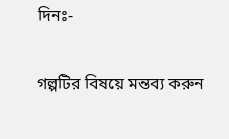দিনঃ-

গল্পটির বিষয়ে মন্তব্য করুন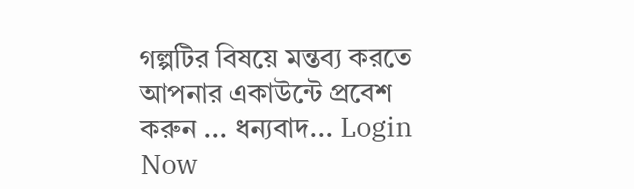গল্পটির বিষয়ে মন্তব্য করতে আপনার একাউন্টে প্রবেশ করুন ... ধন্যবাদ... Login Now